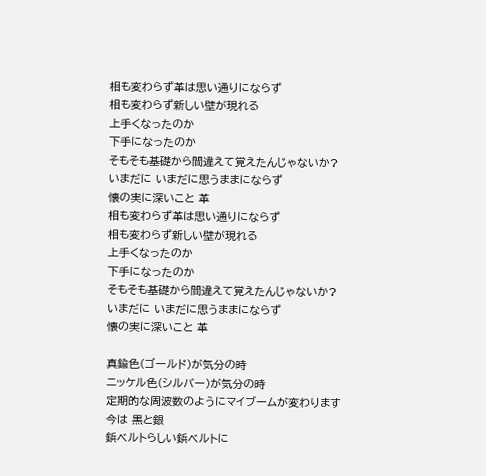相も変わらず革は思い通りにならず
相も変わらず新しい壁が現れる
上手くなったのか
下手になったのか
そもそも基礎から間違えて覚えたんじゃないか?
いまだに いまだに思うままにならず
懐の実に深いこと 革
相も変わらず革は思い通りにならず
相も変わらず新しい壁が現れる
上手くなったのか
下手になったのか
そもそも基礎から間違えて覚えたんじゃないか?
いまだに いまだに思うままにならず
懐の実に深いこと 革

真鍮色(ゴールド)が気分の時
ニッケル色(シルバー)が気分の時
定期的な周波数のようにマイブームが変わります
今は 黒と銀
鋲ベルトらしい鋲ベルトに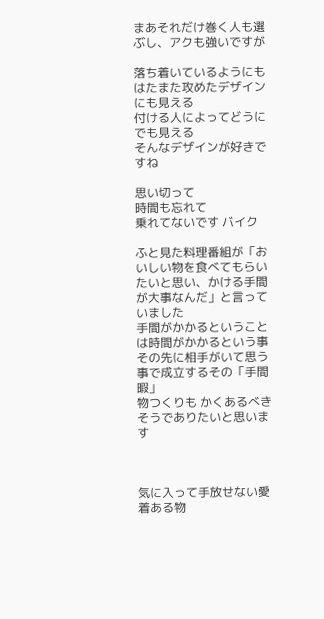まあそれだけ巻く人も選ぶし、アクも強いですが

落ち着いているようにも
はたまた攻めたデザインにも見える
付ける人によってどうにでも見える
そんなデザインが好きですね

思い切って
時間も忘れて
乗れてないです バイク

ふと見た料理番組が「おいしい物を食べてもらいたいと思い、かける手間が大事なんだ」と言っていました
手間がかかるということは時間がかかるという事
その先に相手がいて思う事で成立するその「手間暇」
物つくりも かくあるべき
そうでありたいと思います



気に入って手放せない愛着ある物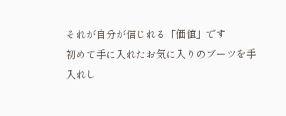それが自分が信じれる「価値」です
初めて手に入れたお気に入りのブーツを手入れし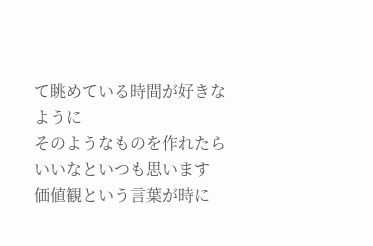て眺めている時間が好きなように
そのようなものを作れたらいいなといつも思います
価値観という言葉が時に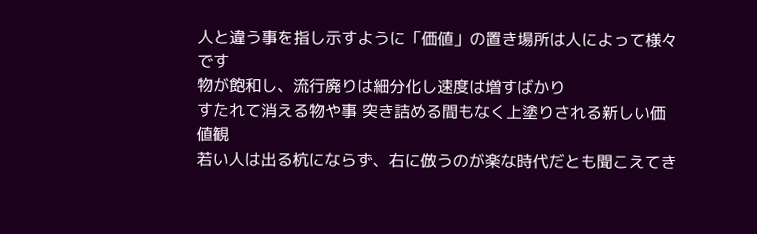人と違う事を指し示すように「価値」の置き場所は人によって様々です
物が飽和し、流行廃りは細分化し速度は増すばかり
すたれて消える物や事 突き詰める間もなく上塗りされる新しい価値観
若い人は出る杭にならず、右に倣うのが楽な時代だとも聞こえてき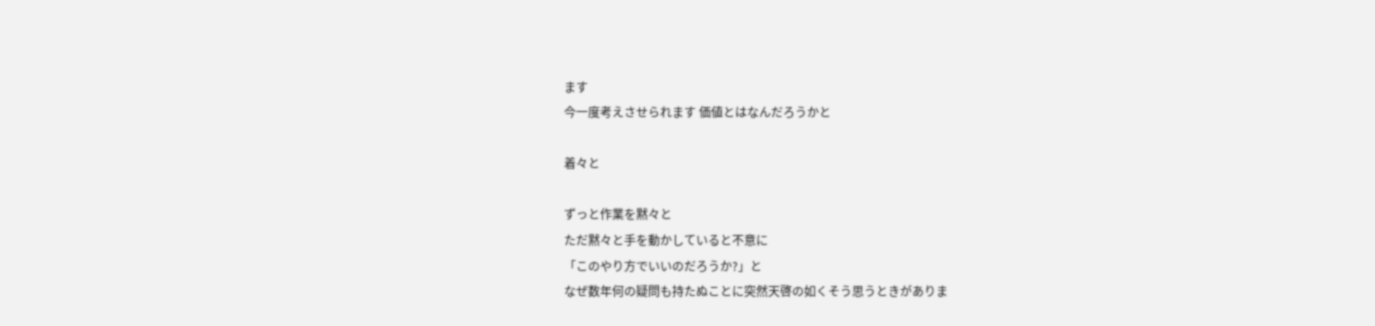ます
今一度考えさせられます 価値とはなんだろうかと

着々と

ずっと作業を黙々と
ただ黙々と手を動かしていると不意に
「このやり方でいいのだろうか?」と
なぜ数年何の疑問も持たぬことに突然天啓の如くそう思うときがありま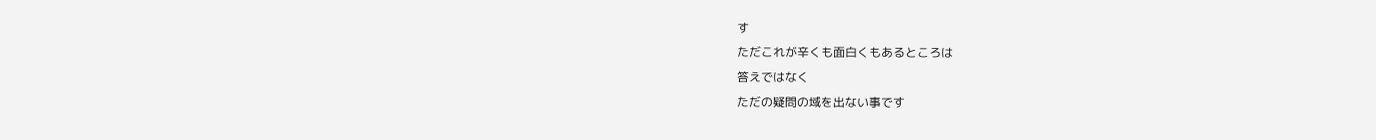す
ただこれが辛くも面白くもあるところは
答えではなく
ただの疑問の域を出ない事です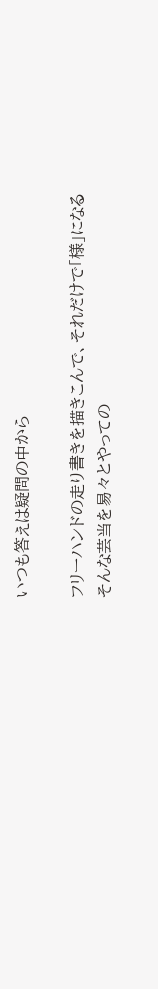いつも答えは疑問の中から

フリーハンドの走り書きを描きこんで、それだけで「様」になる
そんな芸当を易々とやっての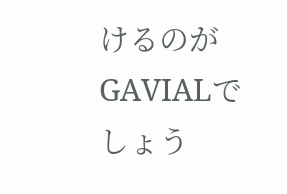けるのがGAVIALでしょう